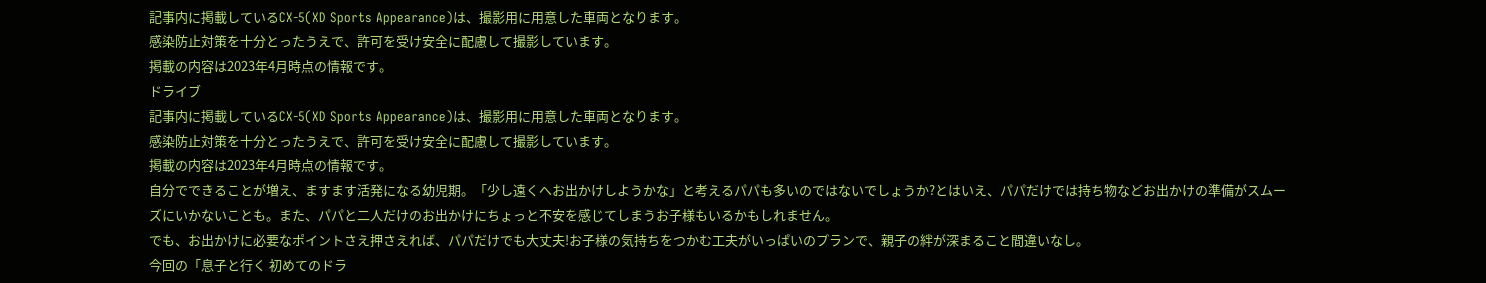記事内に掲載しているCX-5(XD Sports Appearance)は、撮影用に用意した車両となります。
感染防止対策を十分とったうえで、許可を受け安全に配慮して撮影しています。
掲載の内容は2023年4月時点の情報です。
ドライブ
記事内に掲載しているCX-5(XD Sports Appearance)は、撮影用に用意した車両となります。
感染防止対策を十分とったうえで、許可を受け安全に配慮して撮影しています。
掲載の内容は2023年4月時点の情報です。
自分でできることが増え、ますます活発になる幼児期。「少し遠くへお出かけしようかな」と考えるパパも多いのではないでしょうか?とはいえ、パパだけでは持ち物などお出かけの準備がスムーズにいかないことも。また、パパと二人だけのお出かけにちょっと不安を感じてしまうお子様もいるかもしれません。
でも、お出かけに必要なポイントさえ押さえれば、パパだけでも大丈夫!お子様の気持ちをつかむ工夫がいっぱいのプランで、親子の絆が深まること間違いなし。
今回の「息子と行く 初めてのドラ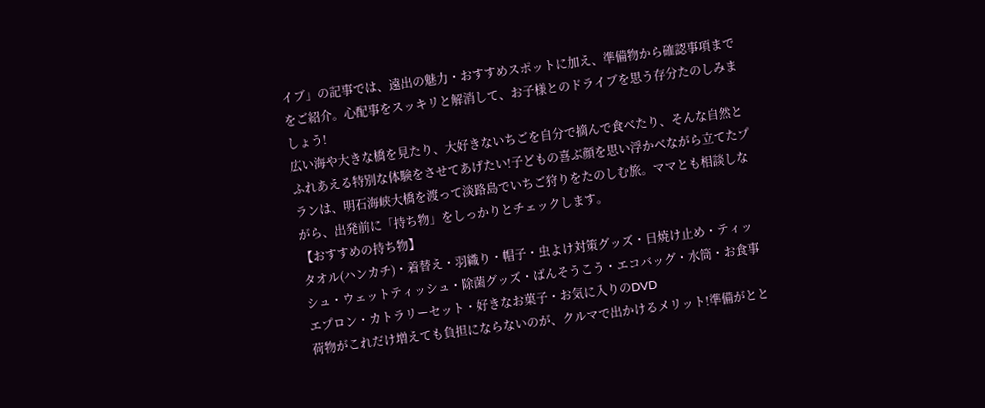イブ」の記事では、遠出の魅力・おすすめスポットに加え、準備物から確認事項までをご紹介。心配事をスッキリと解消して、お子様とのドライブを思う存分たのしみましょう!
広い海や大きな橋を見たり、大好きないちごを自分で摘んで食べたり、そんな自然とふれあえる特別な体験をさせてあげたい!子どもの喜ぶ顔を思い浮かべながら立てたプランは、明石海峡大橋を渡って淡路島でいちご狩りをたのしむ旅。ママとも相談しながら、出発前に「持ち物」をしっかりとチェックします。
【おすすめの持ち物】
タオル(ハンカチ)・着替え・羽織り・帽子・虫よけ対策グッズ・日焼け止め・ティッシュ・ウェットティッシュ・除菌グッズ・ばんそうこう・エコバッグ・水筒・お食事エプロン・カトラリーセット・好きなお菓子・お気に入りのDVD
荷物がこれだけ増えても負担にならないのが、クルマで出かけるメリット!準備がとと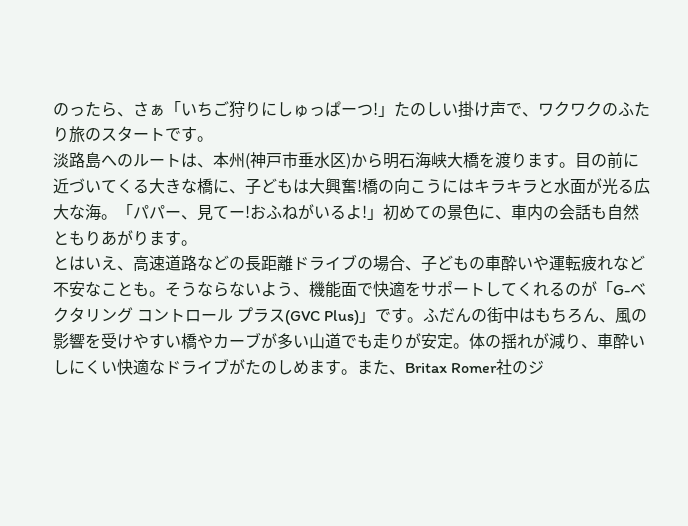のったら、さぁ「いちご狩りにしゅっぱーつ!」たのしい掛け声で、ワクワクのふたり旅のスタートです。
淡路島へのルートは、本州(神戸市垂水区)から明石海峡大橋を渡ります。目の前に近づいてくる大きな橋に、子どもは大興奮!橋の向こうにはキラキラと水面が光る広大な海。「パパー、見てー!おふねがいるよ!」初めての景色に、車内の会話も自然ともりあがります。
とはいえ、高速道路などの長距離ドライブの場合、子どもの車酔いや運転疲れなど不安なことも。そうならないよう、機能面で快適をサポートしてくれるのが「G-ベクタリング コントロール プラス(GVC Plus)」です。ふだんの街中はもちろん、風の影響を受けやすい橋やカーブが多い山道でも走りが安定。体の揺れが減り、車酔いしにくい快適なドライブがたのしめます。また、Britax Romer社のジ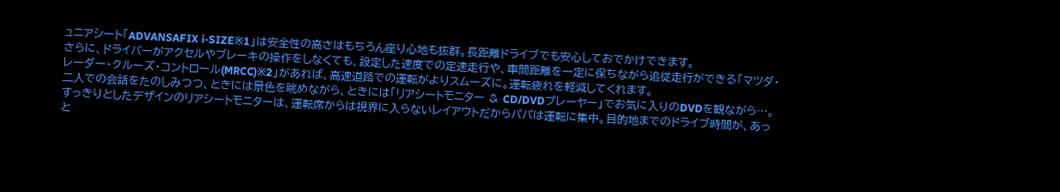ュニアシート「ADVANSAFIX i-SIZE※1」は安全性の高さはもちろん座り心地も抜群。長距離ドライブでも安心しておでかけできます。
さらに、ドライバーがアクセルやブレーキの操作をしなくても、設定した速度での定速走行や、車間距離を一定に保ちながら追従走行ができる「マツダ・レーダー・クルーズ・コントロール(MRCC)※2」があれば、高速道路での運転がよりスムーズに。運転疲れを軽減してくれます。
二人での会話をたのしみつつ、ときには景色を眺めながら、ときには「リアシートモニター & CD/DVDプレーヤー」でお気に入りのDVDを観ながら…。すっきりとしたデザインのリアシートモニターは、運転席からは視界に入らないレイアウトだからパパは運転に集中。目的地までのドライブ時間が、あっと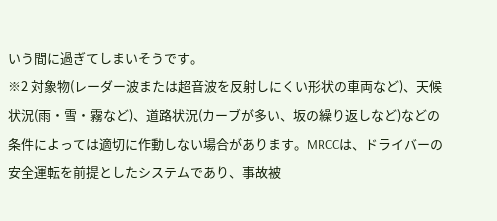いう間に過ぎてしまいそうです。
※2 対象物(レーダー波または超音波を反射しにくい形状の車両など)、天候状況(雨・雪・霧など)、道路状況(カーブが多い、坂の繰り返しなど)などの条件によっては適切に作動しない場合があります。MRCCは、ドライバーの安全運転を前提としたシステムであり、事故被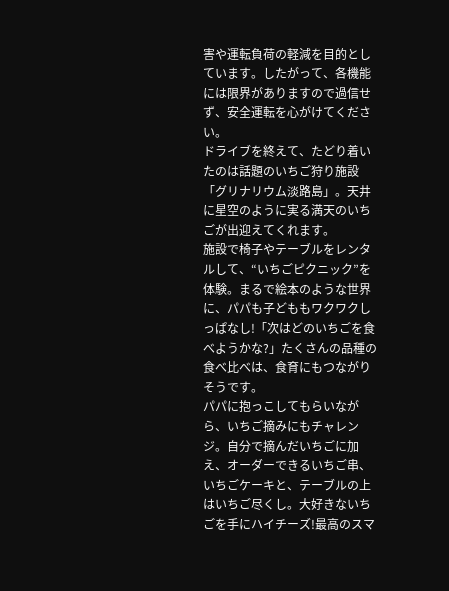害や運転負荷の軽減を目的としています。したがって、各機能には限界がありますので過信せず、安全運転を心がけてください。
ドライブを終えて、たどり着いたのは話題のいちご狩り施設「グリナリウム淡路島」。天井に星空のように実る満天のいちごが出迎えてくれます。
施設で椅子やテーブルをレンタルして、“いちごピクニック”を体験。まるで絵本のような世界に、パパも子どももワクワクしっぱなし!「次はどのいちごを食べようかな?」たくさんの品種の食べ比べは、食育にもつながりそうです。
パパに抱っこしてもらいながら、いちご摘みにもチャレンジ。自分で摘んだいちごに加え、オーダーできるいちご串、いちごケーキと、テーブルの上はいちご尽くし。大好きないちごを手にハイチーズ!最高のスマ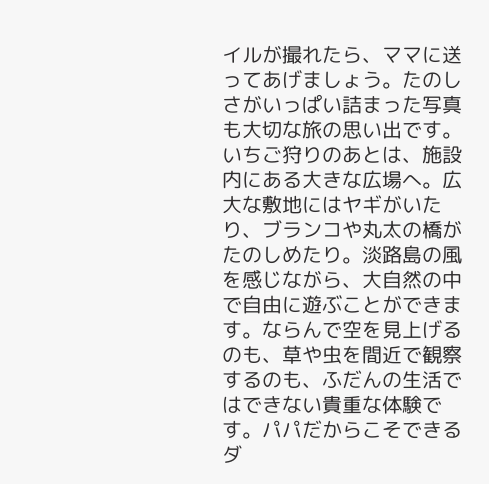イルが撮れたら、ママに送ってあげましょう。たのしさがいっぱい詰まった写真も大切な旅の思い出です。
いちご狩りのあとは、施設内にある大きな広場へ。広大な敷地にはヤギがいたり、ブランコや丸太の橋がたのしめたり。淡路島の風を感じながら、大自然の中で自由に遊ぶことができます。ならんで空を見上げるのも、草や虫を間近で観察するのも、ふだんの生活ではできない貴重な体験です。パパだからこそできるダ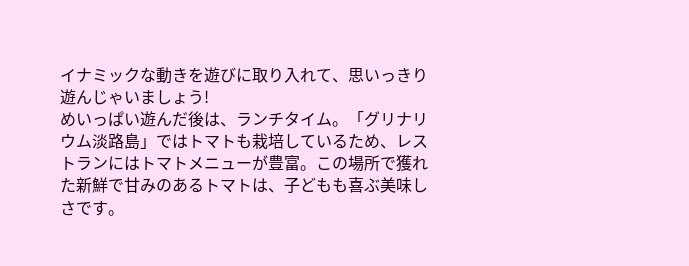イナミックな動きを遊びに取り入れて、思いっきり遊んじゃいましょう!
めいっぱい遊んだ後は、ランチタイム。「グリナリウム淡路島」ではトマトも栽培しているため、レストランにはトマトメニューが豊富。この場所で獲れた新鮮で甘みのあるトマトは、子どもも喜ぶ美味しさです。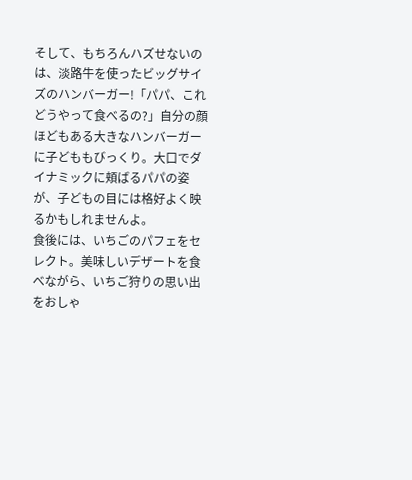そして、もちろんハズせないのは、淡路牛を使ったビッグサイズのハンバーガー!「パパ、これどうやって食べるの?」自分の顔ほどもある大きなハンバーガーに子どももびっくり。大口でダイナミックに頬ばるパパの姿が、子どもの目には格好よく映るかもしれませんよ。
食後には、いちごのパフェをセレクト。美味しいデザートを食べながら、いちご狩りの思い出をおしゃ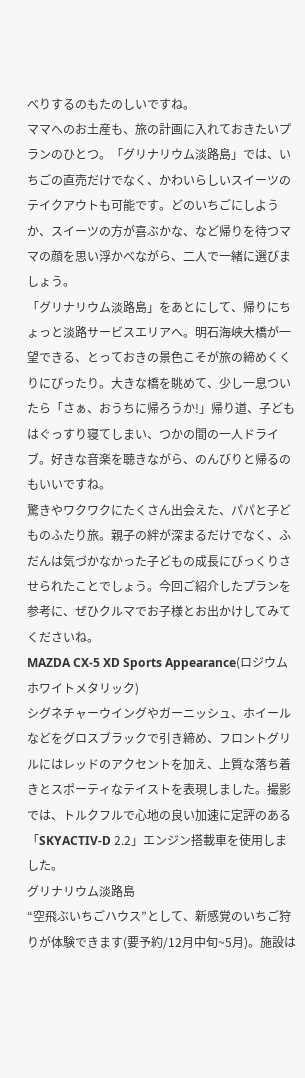べりするのもたのしいですね。
ママへのお土産も、旅の計画に入れておきたいプランのひとつ。「グリナリウム淡路島」では、いちごの直売だけでなく、かわいらしいスイーツのテイクアウトも可能です。どのいちごにしようか、スイーツの方が喜ぶかな、など帰りを待つママの顔を思い浮かべながら、二人で一緒に選びましょう。
「グリナリウム淡路島」をあとにして、帰りにちょっと淡路サービスエリアへ。明石海峡大橋が一望できる、とっておきの景色こそが旅の締めくくりにぴったり。大きな橋を眺めて、少し一息ついたら「さぁ、おうちに帰ろうか!」帰り道、子どもはぐっすり寝てしまい、つかの間の一人ドライブ。好きな音楽を聴きながら、のんびりと帰るのもいいですね。
驚きやワクワクにたくさん出会えた、パパと子どものふたり旅。親子の絆が深まるだけでなく、ふだんは気づかなかった子どもの成長にびっくりさせられたことでしょう。今回ご紹介したプランを参考に、ぜひクルマでお子様とお出かけしてみてくださいね。
MAZDA CX-5 XD Sports Appearance(ロジウムホワイトメタリック)
シグネチャーウイングやガーニッシュ、ホイールなどをグロスブラックで引き締め、フロントグリルにはレッドのアクセントを加え、上質な落ち着きとスポーティなテイストを表現しました。撮影では、トルクフルで心地の良い加速に定評のある「SKYACTIV-D 2.2」エンジン搭載車を使用しました。
グリナリウム淡路島
“空飛ぶいちごハウス”として、新感覚のいちご狩りが体験できます(要予約/12月中旬~5月)。施設は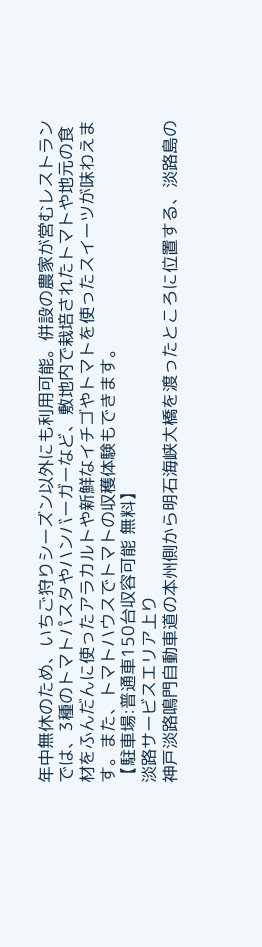年中無休のため、いちご狩りシーズン以外にも利用可能。併設の農家が営むレストランでは、3種のトマトパスタやハンバーガーなど、敷地内で栽培されたトマトや地元の食材をふんだんに使ったアラカルトや新鮮なイチゴやトマトを使ったスイーツが味わえます。また、トマトハウスでトマトの収穫体験もできます。
【駐車場:普通車150台収容可能 無料】
淡路サービスエリア上り
神戸淡路鳴門自動車道の本州側から明石海峡大橋を渡ったところに位置する、淡路島の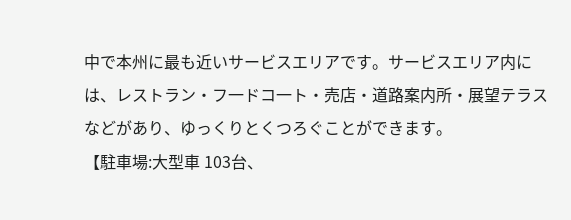中で本州に最も近いサービスエリアです。サービスエリア内には、レストラン・フ一ドコ一ト・売店・道路案内所・展望テラスなどがあり、ゆっくりとくつろぐことができます。
【駐車場:大型車 103台、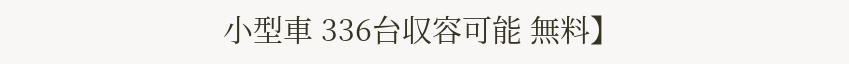小型車 336台収容可能 無料】